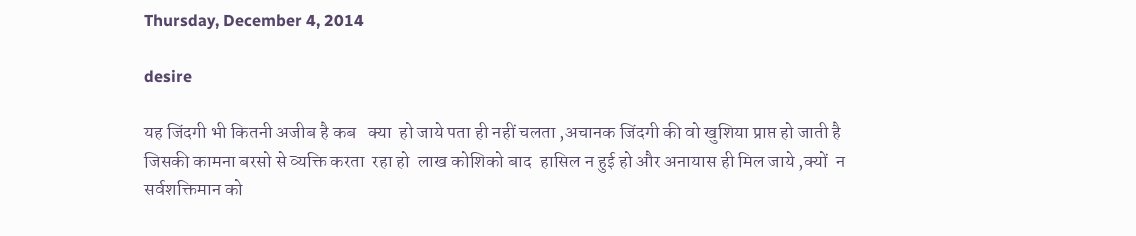Thursday, December 4, 2014

desire

यह जिंदगी भी कितनी अजीब है कब   क्या  हो जाये पता ही नहीं चलता ,अचानक जिंदगी की वो खुशिया प्राप्त हो जाती है जिसकी कामना बरसो से व्यक्ति करता  रहा हो  लाख कोशिको बाद  हासिल न हुई हो और अनायास ही मिल जाये ,क्यों  न सर्वशक्तिमान को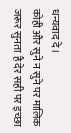धन्यवाद दे।
कोही और सुने न सुने पर मालिक जरूर सुनता है देर सही पर इच्छा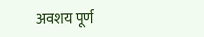अवशय पूर्ण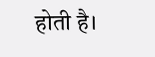होती है।